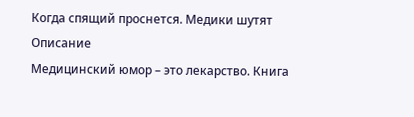Когда спящий проснется. Медики шутят
Описание
Медицинский юмор – это лекарство. Книга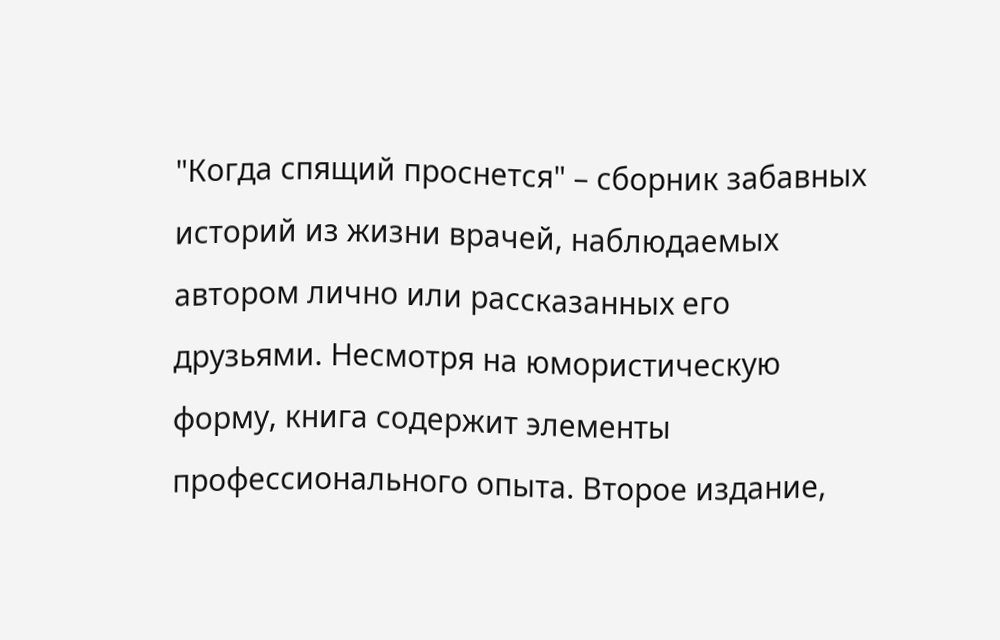"Когда спящий проснется" – сборник забавных историй из жизни врачей, наблюдаемых автором лично или рассказанных его друзьями. Несмотря на юмористическую форму, книга содержит элементы профессионального опыта. Второе издание,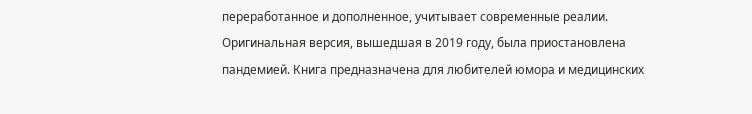переработанное и дополненное, учитывает современные реалии. Оригинальная версия, вышедшая в 2019 году, была приостановлена пандемией. Книга предназначена для любителей юмора и медицинских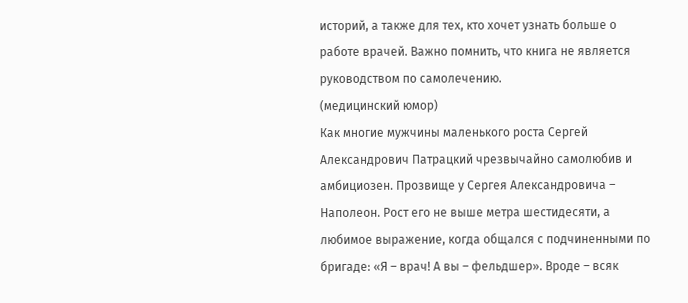историй, а также для тех, кто хочет узнать больше о работе врачей. Важно помнить, что книга не является руководством по самолечению.
(медицинский юмор)
Как многие мужчины маленького роста Сергей Александрович Патрацкий чрезвычайно самолюбив и амбициозен. Прозвище у Сергея Александровича – Наполеон. Рост его не выше метра шестидесяти, а любимое выражение, когда общался с подчиненными по бригаде: «Я – врач! А вы – фельдшер». Вроде – всяк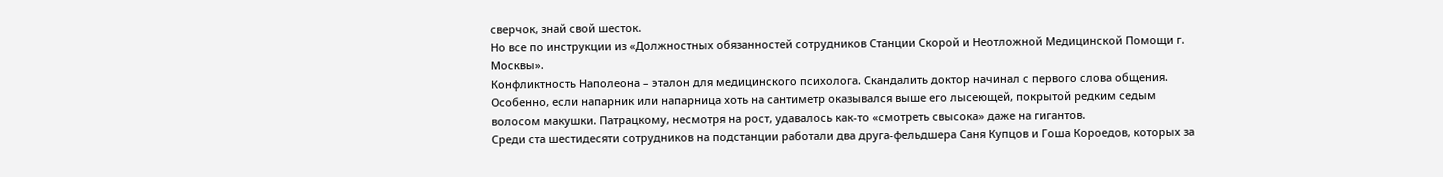сверчок, знай свой шесток.
Но все по инструкции из «Должностных обязанностей сотрудников Станции Скорой и Неотложной Медицинской Помощи г. Москвы».
Конфликтность Наполеона – эталон для медицинского психолога. Скандалить доктор начинал с первого слова общения. Особенно, если напарник или напарница хоть на сантиметр оказывался выше его лысеющей, покрытой редким седым волосом макушки. Патрацкому, несмотря на рост, удавалось как-то «смотреть свысока» даже на гигантов.
Среди ста шестидесяти сотрудников на подстанции работали два друга-фельдшера Саня Купцов и Гоша Короедов, которых за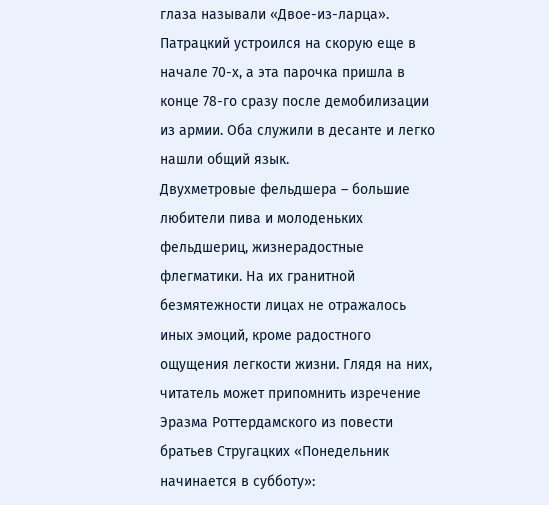глаза называли «Двое-из-ларца».
Патрацкий устроился на скорую еще в начале 70-х, а эта парочка пришла в конце 78-го сразу после демобилизации из армии. Оба служили в десанте и легко нашли общий язык.
Двухметровые фельдшера – большие любители пива и молоденьких фельдшериц, жизнерадостные флегматики. На их гранитной безмятежности лицах не отражалось иных эмоций, кроме радостного ощущения легкости жизни. Глядя на них, читатель может припомнить изречение Эразма Роттердамского из повести братьев Стругацких «Понедельник начинается в субботу»: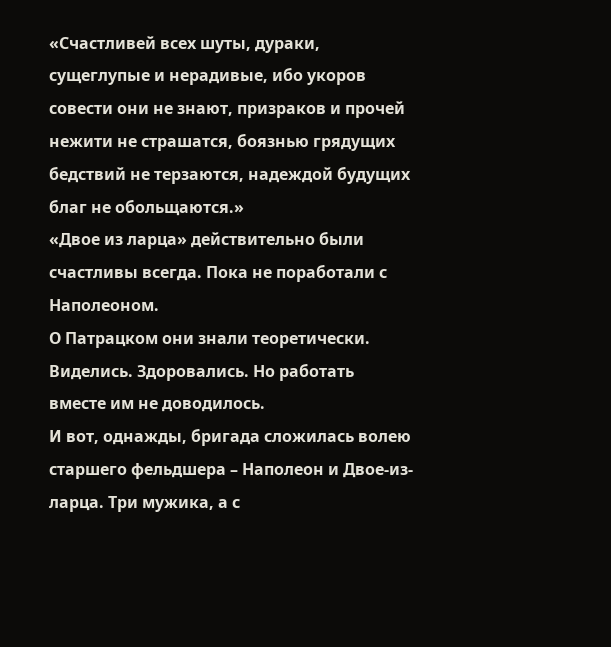«Счастливей всех шуты, дураки, сущеглупые и нерадивые, ибо укоров совести они не знают, призраков и прочей нежити не страшатся, боязнью грядущих бедствий не терзаются, надеждой будущих благ не обольщаются.»
«Двое из ларца» действительно были счастливы всегда. Пока не поработали с Наполеоном.
О Патрацком они знали теоретически. Виделись. Здоровались. Но работать вместе им не доводилось.
И вот, однажды, бригада сложилась волею старшего фельдшера – Наполеон и Двое-из-ларца. Три мужика, а с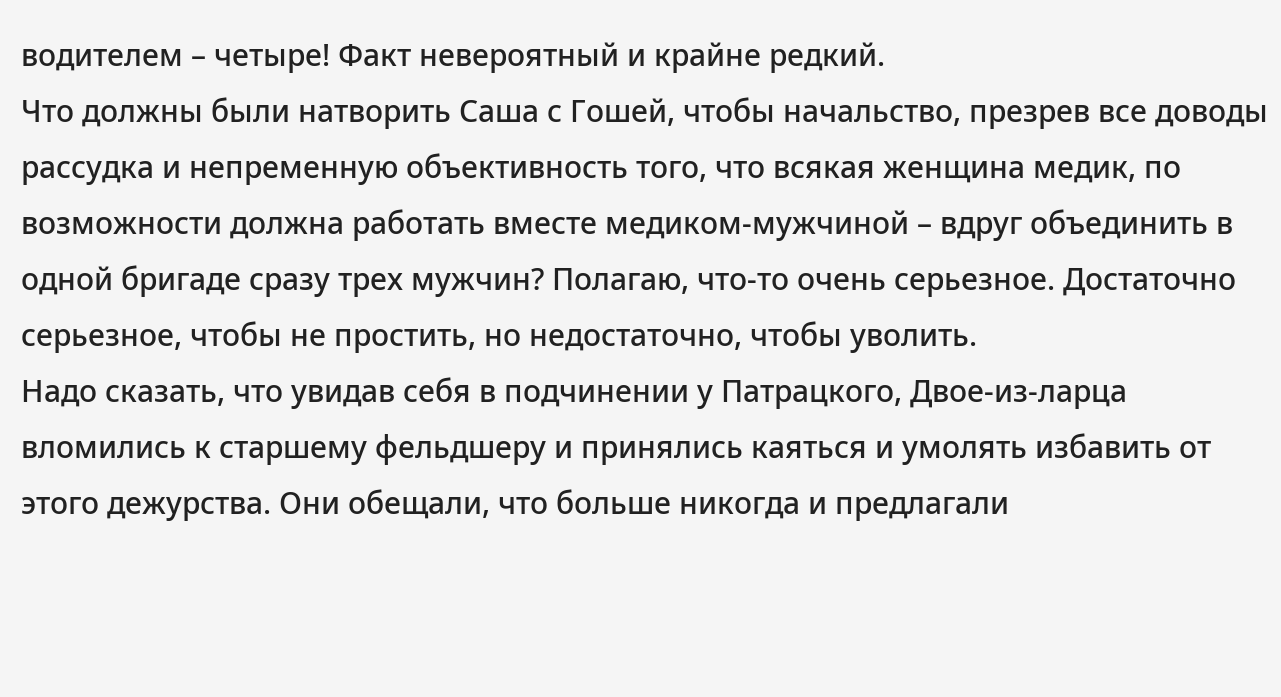водителем – четыре! Факт невероятный и крайне редкий.
Что должны были натворить Саша с Гошей, чтобы начальство, презрев все доводы рассудка и непременную объективность того, что всякая женщина медик, по возможности должна работать вместе медиком-мужчиной – вдруг объединить в одной бригаде сразу трех мужчин? Полагаю, что-то очень серьезное. Достаточно серьезное, чтобы не простить, но недостаточно, чтобы уволить.
Надо сказать, что увидав себя в подчинении у Патрацкого, Двое-из-ларца вломились к старшему фельдшеру и принялись каяться и умолять избавить от этого дежурства. Они обещали, что больше никогда и предлагали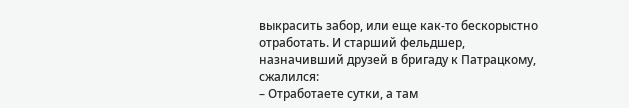выкрасить забор, или еще как-то бескорыстно отработать. И старший фельдшер, назначивший друзей в бригаду к Патрацкому, сжалился:
– Отработаете сутки, а там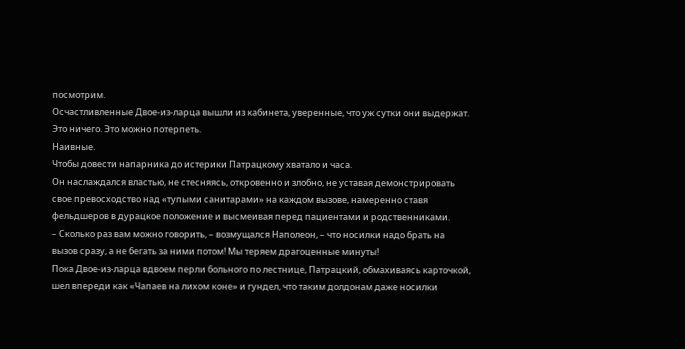посмотрим.
Осчастливленные Двое-из-ларца вышли из кабинета, уверенные, что уж сутки они выдержат. Это ничего. Это можно потерпеть.
Наивные.
Чтобы довести напарника до истерики Патрацкому хватало и часа.
Он наслаждался властью, не стесняясь, откровенно и злобно, не уставая демонстрировать свое превосходство над «тупыми санитарами» на каждом вызове, намеренно ставя фельдшеров в дурацкое положение и высмеивая перед пациентами и родственниками.
– Сколько раз вам можно говорить, – возмущался Наполеон, – что носилки надо брать на вызов сразу, а не бегать за ними потом! Мы теряем драгоценные минуты!
Пока Двое-из-ларца вдвоем перли больного по лестнице, Патрацкий, обмахиваясь карточкой, шел впереди как «Чапаев на лихом коне» и гундел, что таким долдонам даже носилки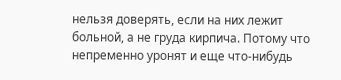нельзя доверять, если на них лежит больной, а не груда кирпича. Потому что непременно уронят и еще что-нибудь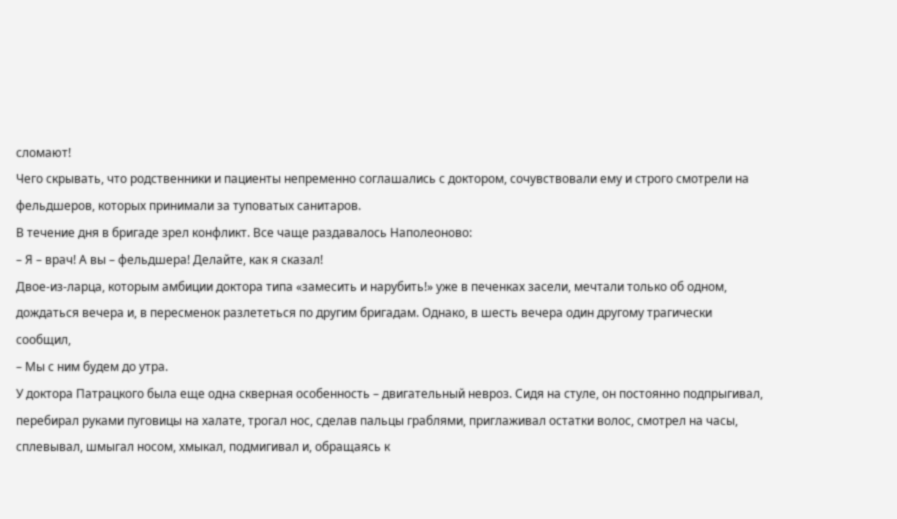сломают!
Чего скрывать, что родственники и пациенты непременно соглашались с доктором, сочувствовали ему и строго смотрели на фельдшеров, которых принимали за туповатых санитаров.
В течение дня в бригаде зрел конфликт. Все чаще раздавалось Наполеоново:
– Я – врач! А вы – фельдшера! Делайте, как я сказал!
Двое-из-ларца, которым амбиции доктора типа «замесить и нарубить!» уже в печенках засели, мечтали только об одном, дождаться вечера и, в пересменок разлететься по другим бригадам. Однако, в шесть вечера один другому трагически сообщил,
– Мы с ним будем до утра.
У доктора Патрацкого была еще одна скверная особенность – двигательный невроз. Сидя на стуле, он постоянно подпрыгивал, перебирал руками пуговицы на халате, трогал нос, сделав пальцы граблями, приглаживал остатки волос, смотрел на часы, сплевывал, шмыгал носом, хмыкал, подмигивал и, обращаясь к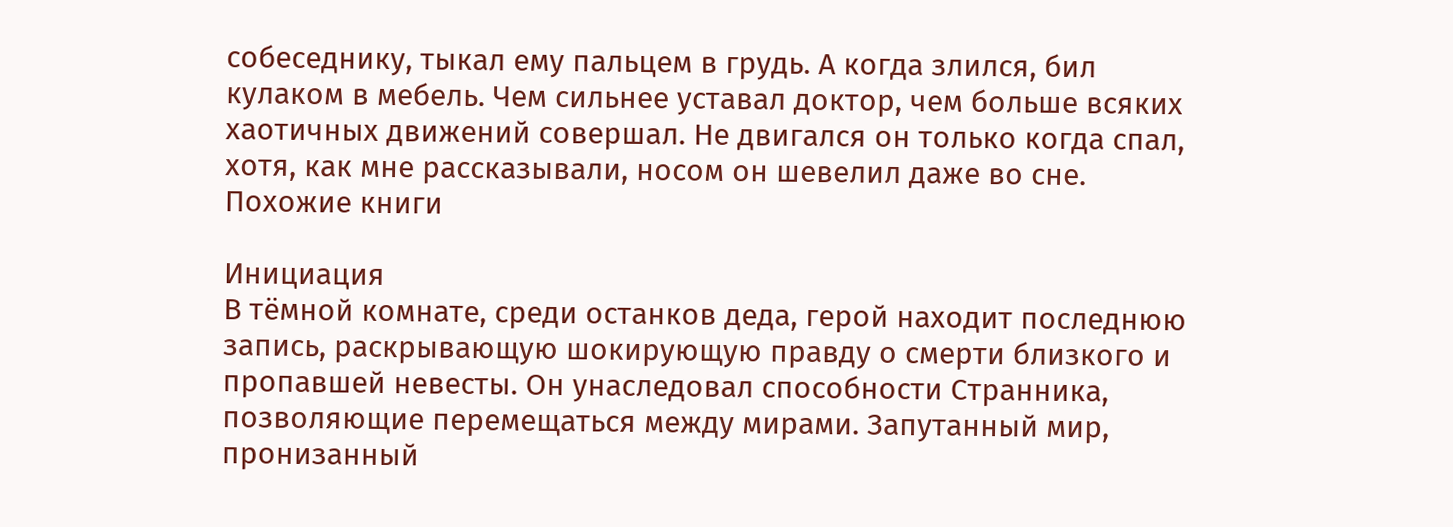собеседнику, тыкал ему пальцем в грудь. А когда злился, бил кулаком в мебель. Чем сильнее уставал доктор, чем больше всяких хаотичных движений совершал. Не двигался он только когда спал, хотя, как мне рассказывали, носом он шевелил даже во сне.
Похожие книги

Инициация
В тёмной комнате, среди останков деда, герой находит последнюю запись, раскрывающую шокирующую правду о смерти близкого и пропавшей невесты. Он унаследовал способности Странника, позволяющие перемещаться между мирами. Запутанный мир, пронизанный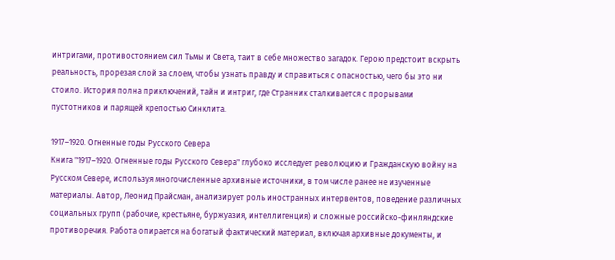интригами, противостоянием сил Тьмы и Света, таит в себе множество загадок. Герою предстоит вскрыть реальность, прорезая слой за слоем, чтобы узнать правду и справиться с опасностью, чего бы это ни стоило. История полна приключений, тайн и интриг, где Странник сталкивается с прорывами пустотников и парящей крепостью Синклита.

1917–1920. Огненные годы Русского Севера
Книга "1917–1920. Огненные годы Русского Севера" глубоко исследует революцию и Гражданскую войну на Русском Севере, используя многочисленные архивные источники, в том числе ранее не изученные материалы. Автор, Леонид Прайсман, анализирует роль иностранных интервентов, поведение различных социальных групп (рабочие, крестьяне, буржуазия, интеллигенция) и сложные российско-финляндские противоречия. Работа опирается на богатый фактический материал, включая архивные документы, и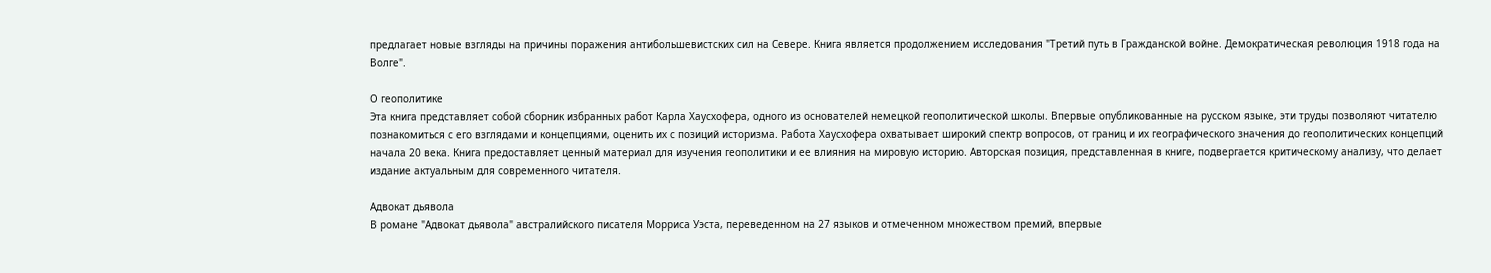предлагает новые взгляды на причины поражения антибольшевистских сил на Севере. Книга является продолжением исследования "Третий путь в Гражданской войне. Демократическая революция 1918 года на Волге".

О геополитике
Эта книга представляет собой сборник избранных работ Карла Хаусхофера, одного из основателей немецкой геополитической школы. Впервые опубликованные на русском языке, эти труды позволяют читателю познакомиться с его взглядами и концепциями, оценить их с позиций историзма. Работа Хаусхофера охватывает широкий спектр вопросов, от границ и их географического значения до геополитических концепций начала 20 века. Книга предоставляет ценный материал для изучения геополитики и ее влияния на мировую историю. Авторская позиция, представленная в книге, подвергается критическому анализу, что делает издание актуальным для современного читателя.

Адвокат дьявола
В романе "Адвокат дьявола" австралийского писателя Морриса Уэста, переведенном на 27 языков и отмеченном множеством премий, впервые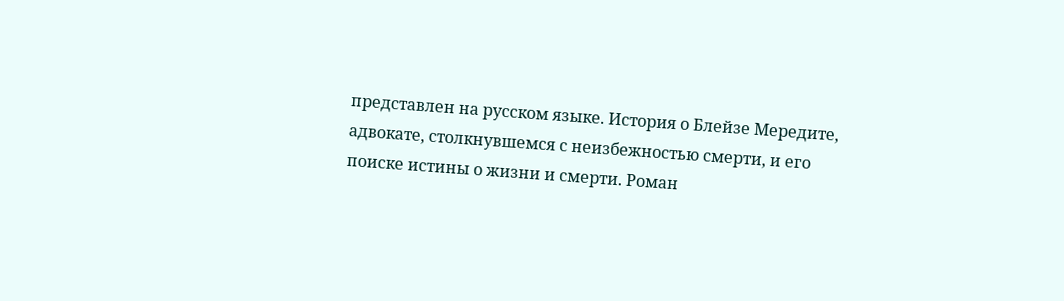представлен на русском языке. История о Блейзе Мередите, адвокате, столкнувшемся с неизбежностью смерти, и его поиске истины о жизни и смерти. Роман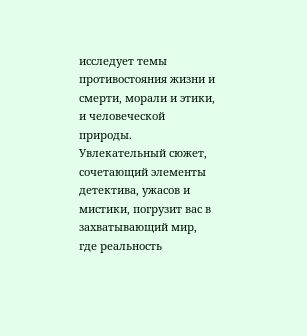исследует темы противостояния жизни и смерти, морали и этики, и человеческой природы. Увлекательный сюжет, сочетающий элементы детектива, ужасов и мистики, погрузит вас в захватывающий мир, где реальность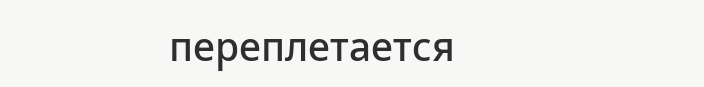переплетается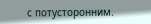с потусторонним.